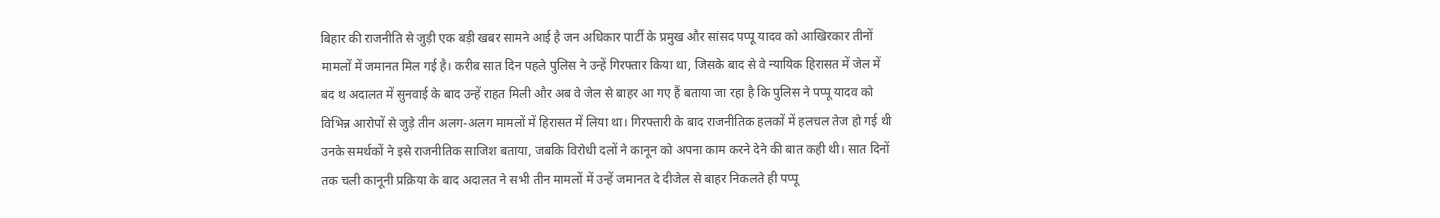बिहार की राजनीति से जुड़ी एक बड़ी खबर सामने आई है जन अधिकार पार्टी के प्रमुख और सांसद पप्पू यादव को आखिरकार तीनों मामलों में जमानत मिल गई है। करीब सात दिन पहले पुलिस ने उन्हें गिरफ्तार किया था, जिसके बाद से वे न्यायिक हिरासत में जेल में बंद थ अदालत में सुनवाई के बाद उन्हें राहत मिली और अब वे जेल से बाहर आ गए हैं बताया जा रहा है कि पुलिस ने पप्पू यादव को विभिन्न आरोपों से जुड़े तीन अलग-अलग मामलों में हिरासत में लिया था। गिरफ्तारी के बाद राजनीतिक हलकों में हलचल तेज हो गई थी उनके समर्थकों ने इसे राजनीतिक साजिश बताया, जबकि विरोधी दलों ने कानून को अपना काम करने देने की बात कही थी। सात दिनों तक चली कानूनी प्रक्रिया के बाद अदालत ने सभी तीन मामलों में उन्हें जमानत दे दीजेल से बाहर निकलते ही पप्पू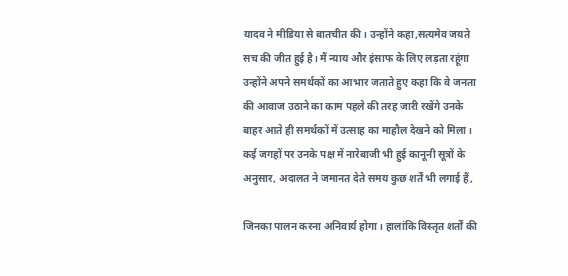यादव ने मीडिया से बातचीत की। उन्होंने कहा,सत्यमेव जयते सच की जीत हुई है। मैं न्याय और इंसाफ के लिए लड़ता रहूंगा उन्होंने अपने समर्थकों का आभार जताते हुए कहा कि वे जनता की आवाज उठाने का काम पहले की तरह जारी रखेंगे उनके बाहर आते ही समर्थकों में उत्साह का माहौल देखने को मिला। कई जगहों पर उनके पक्ष में नारेबाजी भी हुई कानूनी सूत्रों के अनुसार, अदालत ने जमानत देते समय कुछ शर्तें भी लगाई हैं,

जिनका पालन करना अनिवार्य होगा। हालांकि विस्तृत शर्तों की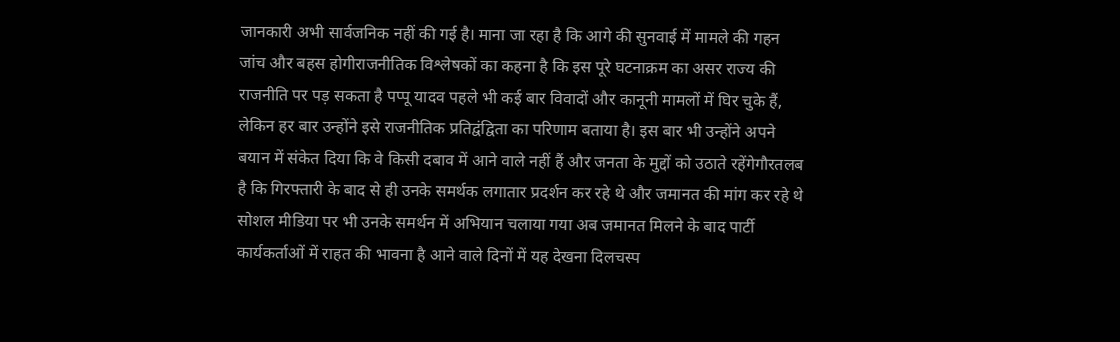जानकारी अभी सार्वजनिक नहीं की गई है। माना जा रहा है कि आगे की सुनवाई में मामले की गहन जांच और बहस होगीराजनीतिक विश्लेषकों का कहना है कि इस पूरे घटनाक्रम का असर राज्य की राजनीति पर पड़ सकता है पप्पू यादव पहले भी कई बार विवादों और कानूनी मामलों में घिर चुके हैं, लेकिन हर बार उन्होंने इसे राजनीतिक प्रतिद्वंद्विता का परिणाम बताया है। इस बार भी उन्होंने अपने बयान में संकेत दिया कि वे किसी दबाव में आने वाले नहीं हैं और जनता के मुद्दों को उठाते रहेंगेगौरतलब है कि गिरफ्तारी के बाद से ही उनके समर्थक लगातार प्रदर्शन कर रहे थे और जमानत की मांग कर रहे थे सोशल मीडिया पर भी उनके समर्थन में अभियान चलाया गया अब जमानत मिलने के बाद पार्टी कार्यकर्ताओं में राहत की भावना है आने वाले दिनों में यह देखना दिलचस्प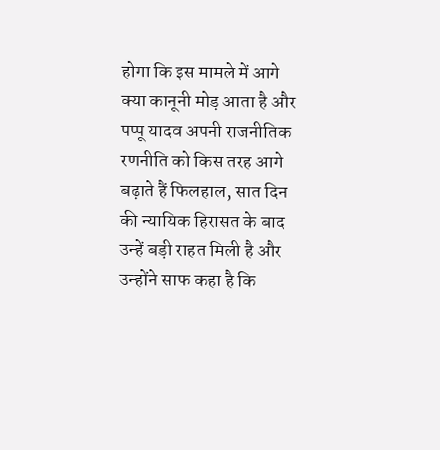होगा कि इस मामले में आगे क्या कानूनी मोड़ आता है और पप्पू यादव अपनी राजनीतिक रणनीति को किस तरह आगे बढ़ाते हैं फिलहाल, सात दिन की न्यायिक हिरासत के बाद उन्हें बड़ी राहत मिली है और उन्होंने साफ कहा है कि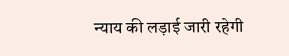न्याय की लड़ाई जारी रहेगी